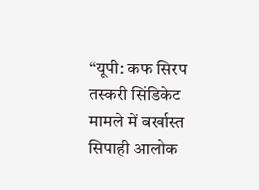“यूपी: कफ सिरप तस्करी सिंडिकेट मामले में बर्खास्त सिपाही आलोक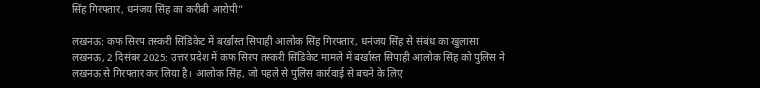सिंह गिरफ्तार, धनंजय सिंह का करीबी आरोपी”

लखनऊ: कफ सिरप तस्करी सिंडिकेट में बर्खास्त सिपाही आलोक सिंह गिरफ्तार, धनंजय सिंह से संबंध का खुलासा
लखनऊ, 2 दिसंबर 2025: उत्तर प्रदेश में कफ सिरप तस्करी सिंडिकेट मामले में बर्खास्त सिपाही आलोक सिंह को पुलिस ने लखनऊ से गिरफ्तार कर लिया है। आलोक सिंह, जो पहले से पुलिस कार्रवाई से बचने के लिए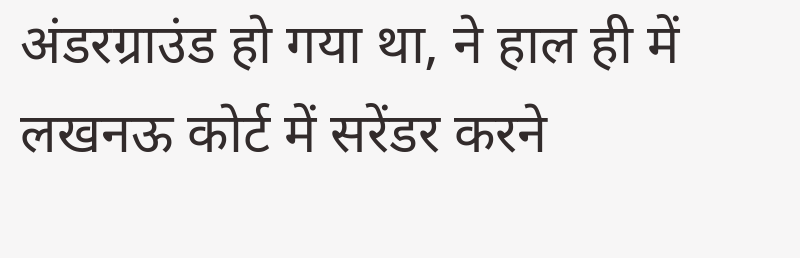अंडरग्राउंड हो गया था, ने हाल ही में लखनऊ कोर्ट में सरेंडर करने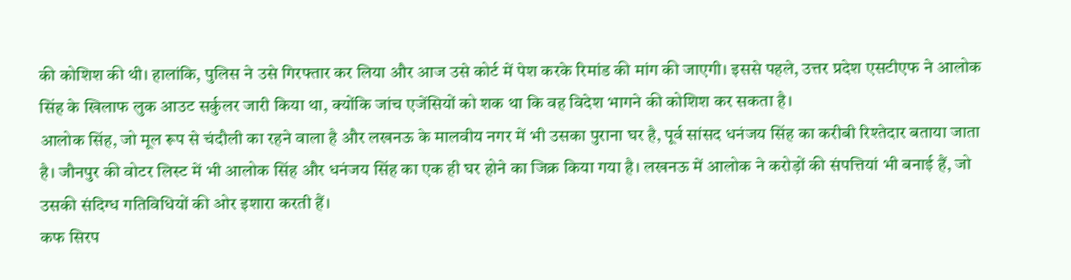की कोशिश की थी। हालांकि, पुलिस ने उसे गिरफ्तार कर लिया और आज उसे कोर्ट में पेश करके रिमांड की मांग की जाएगी। इससे पहले, उत्तर प्रदेश एसटीएफ ने आलोक सिंह के खिलाफ लुक आउट सर्कुलर जारी किया था, क्योंकि जांच एजेंसियों को शक था कि वह विदेश भागने की कोशिश कर सकता है।
आलोक सिंह, जो मूल रूप से चंदौली का रहने वाला है और लखनऊ के मालवीय नगर में भी उसका पुराना घर है, पूर्व सांसद धनंजय सिंह का करीबी रिश्तेदार बताया जाता है। जौनपुर की वोटर लिस्ट में भी आलोक सिंह और धनंजय सिंह का एक ही घर होने का जिक्र किया गया है। लखनऊ में आलोक ने करोड़ों की संपत्तियां भी बनाई हैं, जो उसकी संदिग्ध गतिविधियों की ओर इशारा करती हैं।
कफ सिरप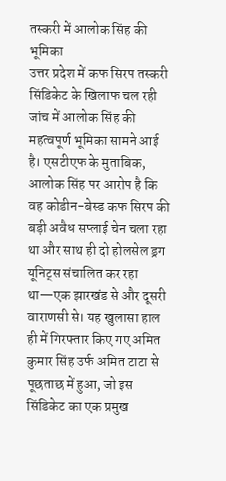तस्करी में आलोक सिंह की भूमिका
उत्तर प्रदेश में कफ सिरप तस्करी सिंडिकेट के खिलाफ चल रही जांच में आलोक सिंह की महत्वपूर्ण भूमिका सामने आई है। एसटीएफ के मुताबिक, आलोक सिंह पर आरोप है कि वह कोडीन-बेस्ड कफ सिरप की बड़ी अवैध सप्लाई चेन चला रहा था और साथ ही दो होलसेल ड्रग यूनिट्स संचालित कर रहा था—एक झारखंड से और दूसरी वाराणसी से। यह खुलासा हाल ही में गिरफ्तार किए गए अमित कुमार सिंह उर्फ अमित टाटा से पूछताछ में हुआ, जो इस सिंडिकेट का एक प्रमुख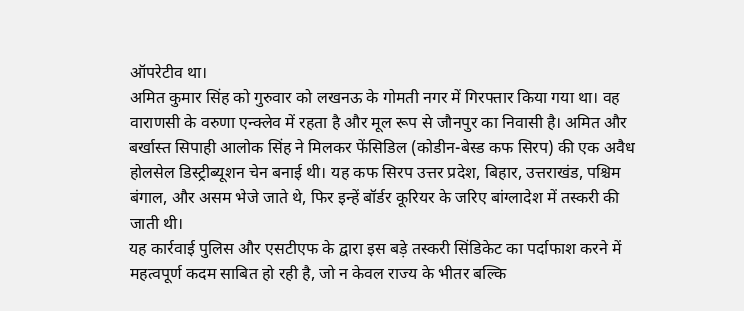ऑपरेटीव था।
अमित कुमार सिंह को गुरुवार को लखनऊ के गोमती नगर में गिरफ्तार किया गया था। वह वाराणसी के वरुणा एन्क्लेव में रहता है और मूल रूप से जौनपुर का निवासी है। अमित और बर्खास्त सिपाही आलोक सिंह ने मिलकर फेंसिडिल (कोडीन-बेस्ड कफ सिरप) की एक अवैध होलसेल डिस्ट्रीब्यूशन चेन बनाई थी। यह कफ सिरप उत्तर प्रदेश, बिहार, उत्तराखंड, पश्चिम बंगाल, और असम भेजे जाते थे, फिर इन्हें बॉर्डर कूरियर के जरिए बांग्लादेश में तस्करी की जाती थी।
यह कार्रवाई पुलिस और एसटीएफ के द्वारा इस बड़े तस्करी सिंडिकेट का पर्दाफाश करने में महत्वपूर्ण कदम साबित हो रही है, जो न केवल राज्य के भीतर बल्कि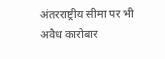अंतरराष्ट्रीय सीमा पर भी अवैध कारोबार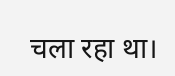चला रहा था।